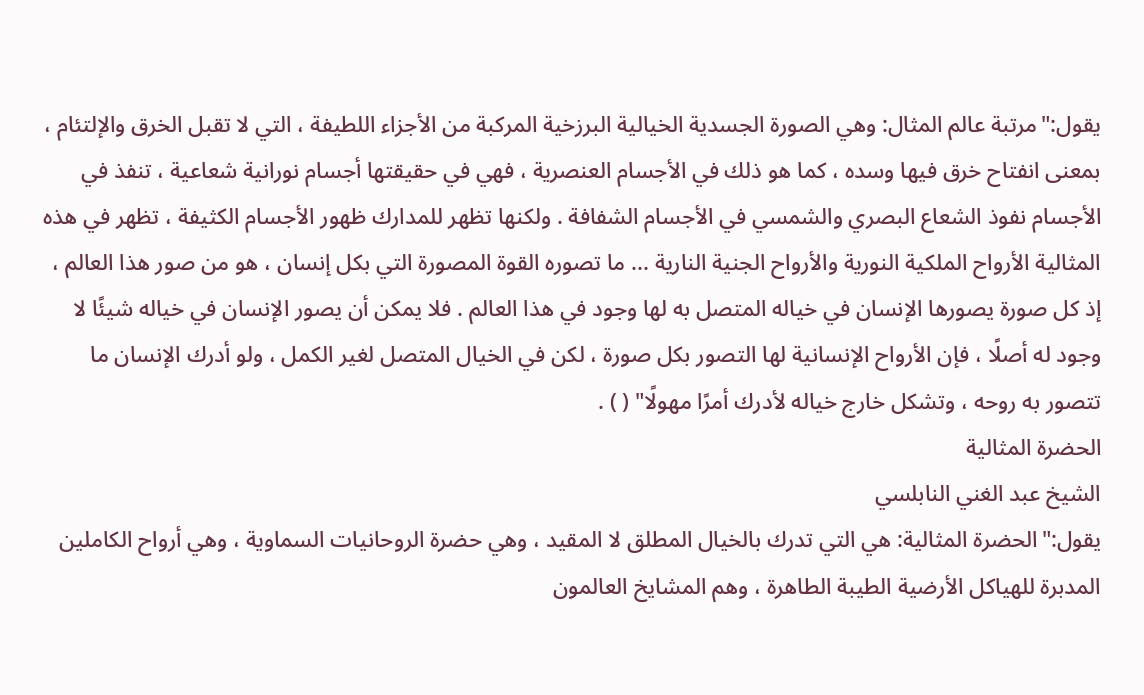يقول:"مرتبة عالم المثال: وهي الصورة الجسدية الخيالية البرزخية المركبة من الأجزاء اللطيفة ، التي لا تقبل الخرق والإلتئام ، بمعنى انفتاح خرق فيها وسده ، كما هو ذلك في الأجسام العنصرية ، فهي في حقيقتها أجسام نورانية شعاعية ، تنفذ في الأجسام نفوذ الشعاع البصري والشمسي في الأجسام الشفافة . ولكنها تظهر للمدارك ظهور الأجسام الكثيفة ، تظهر في هذه المثالية الأرواح الملكية النورية والأرواح الجنية النارية ... ما تصوره القوة المصورة التي بكل إنسان ، هو من صور هذا العالم ، إذ كل صورة يصورها الإنسان في خياله المتصل به لها وجود في هذا العالم . فلا يمكن أن يصور الإنسان في خياله شيئًا لا وجود له أصلًا ، فإن الأرواح الإنسانية لها التصور بكل صورة ، لكن في الخيال المتصل لغير الكمل ، ولو أدرك الإنسان ما تتصور به روحه ، وتشكل خارج خياله لأدرك أمرًا مهولًا" ( ) .
الحضرة المثالية
الشيخ عبد الغني النابلسي
يقول:"الحضرة المثالية: هي التي تدرك بالخيال المطلق لا المقيد ، وهي حضرة الروحانيات السماوية ، وهي أرواح الكاملين المدبرة للهياكل الأرضية الطيبة الطاهرة ، وهم المشايخ العالمون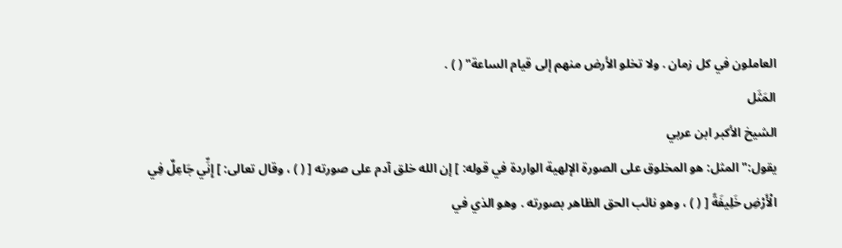العاملون في كل زمان . ولا تخلو الأرض منهم إلى قيام الساعة" ( ) .
المَثَل
الشيخ الأكبر ابن عربي
يقول:"المثل: هو المخلوق على الصورة الإلهية الواردة في قوله: ] إن الله خلق آدم على صورته [ ( ) ، وقال تعالى: ] إِنِّي جَاعِلٌ فِي الْأَرْضِ خَلِيفَةً [ ( ) ، وهو نائب الحق الظاهر بصورته . وهو الذي في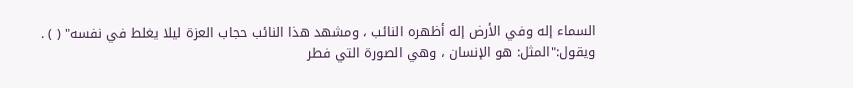السماء إله وفي الأرض إله أظهره النائب ، ومشهد هذا النائب حجاب العزة ليلا يغلط في نفسه" ( ) .
ويقول:"المثل: هو الإنسان ، وهي الصورة التي فطر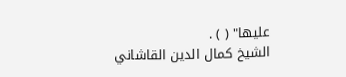عليها" ( ) .
الشيخ كمال الدين القاشاني